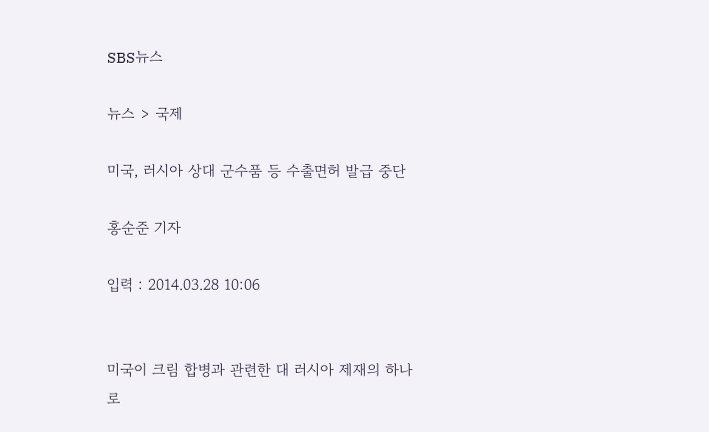SBS뉴스

뉴스 > 국제

미국, 러시아 상대 군수품 등 수출면허 발급 중단

홍순준 기자

입력 : 2014.03.28 10:06


미국이 크림 합병과 관련한 대 러시아 제재의 하나로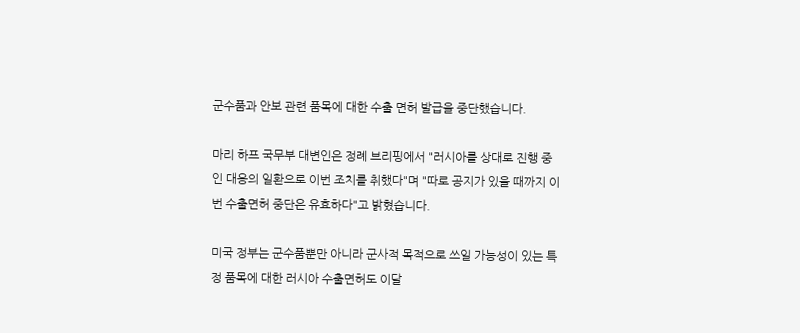군수품과 안보 관련 품목에 대한 수출 면허 발급을 중단했습니다.

마리 하프 국무부 대변인은 정례 브리핑에서 "러시아를 상대로 진행 중인 대응의 일환으로 이번 조치를 취했다"며 "따로 공지가 있을 때까지 이번 수출면허 중단은 유효하다"고 밝혔습니다.

미국 정부는 군수품뿐만 아니라 군사적 목적으로 쓰일 가능성이 있는 특정 품목에 대한 러시아 수출면허도 이달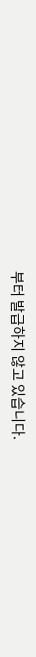부터 발급하지 않고 있습니다.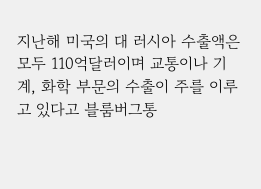지난해 미국의 대 러시아 수출액은 모두 110억달러이며 교통이나 기계, 화학 부문의 수출이 주를 이루고 있다고 블룸버그통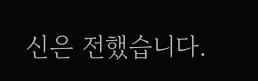신은 전했습니다.